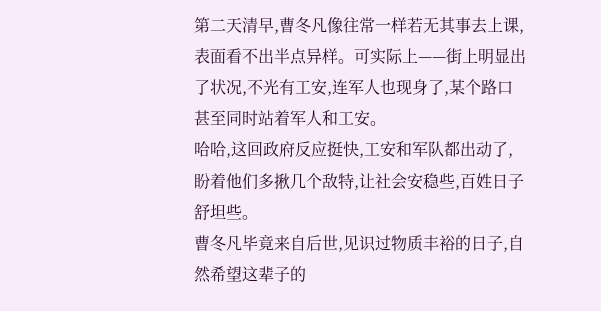第二天清早,曹冬凡像往常一样若无其事去上课,表面看不出半点异样。可实际上——街上明显出了状况,不光有工安,连军人也现身了,某个路口甚至同时站着军人和工安。
哈哈,这回政府反应挺快,工安和军队都出动了,盼着他们多揪几个敌特,让社会安稳些,百姓日子舒坦些。
曹冬凡毕竟来自后世,见识过物质丰裕的日子,自然希望这辈子的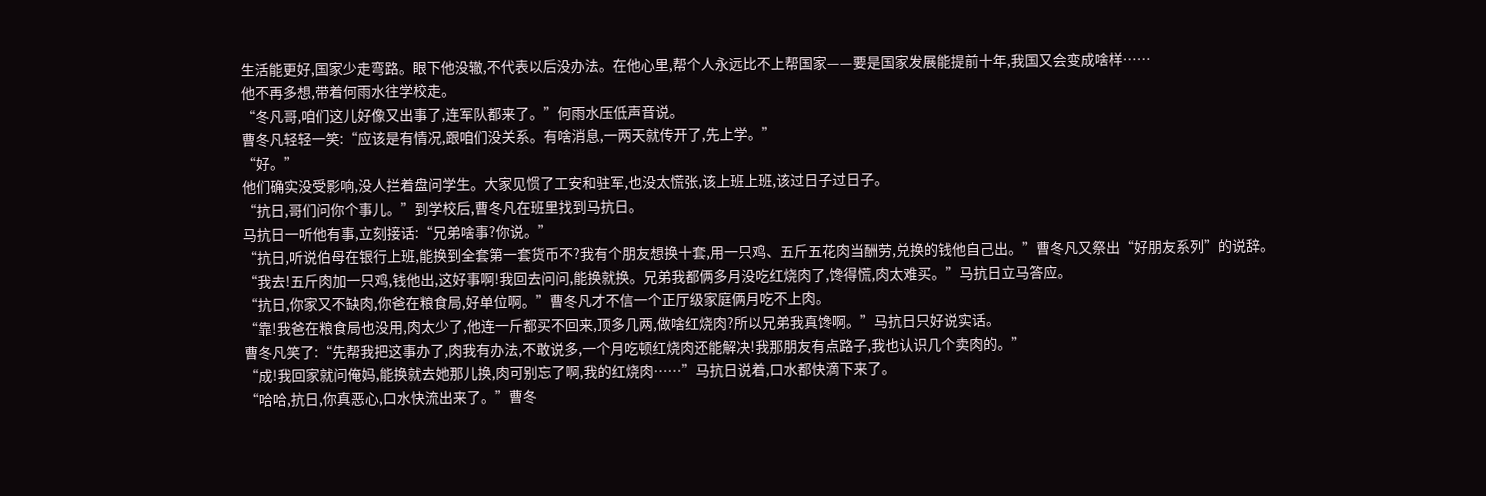生活能更好,国家少走弯路。眼下他没辙,不代表以后没办法。在他心里,帮个人永远比不上帮国家——要是国家发展能提前十年,我国又会变成啥样……
他不再多想,带着何雨水往学校走。
“冬凡哥,咱们这儿好像又出事了,连军队都来了。”何雨水压低声音说。
曹冬凡轻轻一笑:“应该是有情况,跟咱们没关系。有啥消息,一两天就传开了,先上学。”
“好。”
他们确实没受影响,没人拦着盘问学生。大家见惯了工安和驻军,也没太慌张,该上班上班,该过日子过日子。
“抗日,哥们问你个事儿。”到学校后,曹冬凡在班里找到马抗日。
马抗日一听他有事,立刻接话:“兄弟啥事?你说。”
“抗日,听说伯母在银行上班,能换到全套第一套货币不?我有个朋友想换十套,用一只鸡、五斤五花肉当酬劳,兑换的钱他自己出。”曹冬凡又祭出“好朋友系列”的说辞。
“我去!五斤肉加一只鸡,钱他出,这好事啊!我回去问问,能换就换。兄弟我都俩多月没吃红烧肉了,馋得慌,肉太难买。”马抗日立马答应。
“抗日,你家又不缺肉,你爸在粮食局,好单位啊。”曹冬凡才不信一个正厅级家庭俩月吃不上肉。
“靠!我爸在粮食局也没用,肉太少了,他连一斤都买不回来,顶多几两,做啥红烧肉?所以兄弟我真馋啊。”马抗日只好说实话。
曹冬凡笑了:“先帮我把这事办了,肉我有办法,不敢说多,一个月吃顿红烧肉还能解决!我那朋友有点路子,我也认识几个卖肉的。”
“成!我回家就问俺妈,能换就去她那儿换,肉可别忘了啊,我的红烧肉……”马抗日说着,口水都快滴下来了。
“哈哈,抗日,你真恶心,口水快流出来了。”曹冬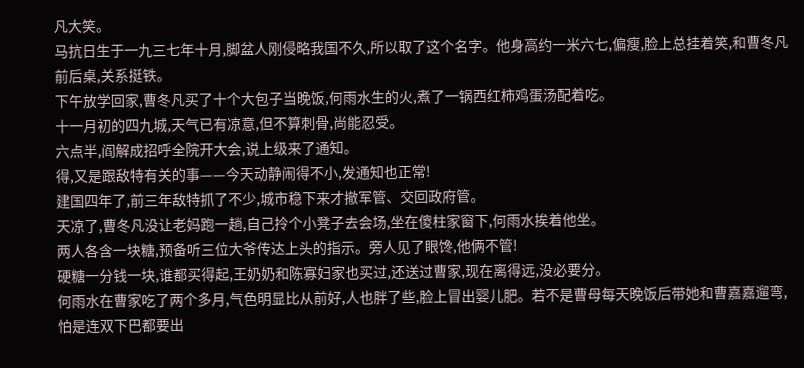凡大笑。
马抗日生于一九三七年十月,脚盆人刚侵略我国不久,所以取了这个名字。他身高约一米六七,偏瘦,脸上总挂着笑,和曹冬凡前后桌,关系挺铁。
下午放学回家,曹冬凡买了十个大包子当晚饭,何雨水生的火,煮了一锅西红柿鸡蛋汤配着吃。
十一月初的四九城,天气已有凉意,但不算刺骨,尚能忍受。
六点半,阎解成招呼全院开大会,说上级来了通知。
得,又是跟敌特有关的事——今天动静闹得不小,发通知也正常!
建国四年了,前三年敌特抓了不少,城市稳下来才撤军管、交回政府管。
天凉了,曹冬凡没让老妈跑一趟,自己拎个小凳子去会场,坐在傻柱家窗下,何雨水挨着他坐。
两人各含一块糖,预备听三位大爷传达上头的指示。旁人见了眼馋,他俩不管!
硬糖一分钱一块,谁都买得起,王奶奶和陈寡妇家也买过,还送过曹家,现在离得远,没必要分。
何雨水在曹家吃了两个多月,气色明显比从前好,人也胖了些,脸上冒出婴儿肥。若不是曹母每天晚饭后带她和曹嘉嘉遛弯,怕是连双下巴都要出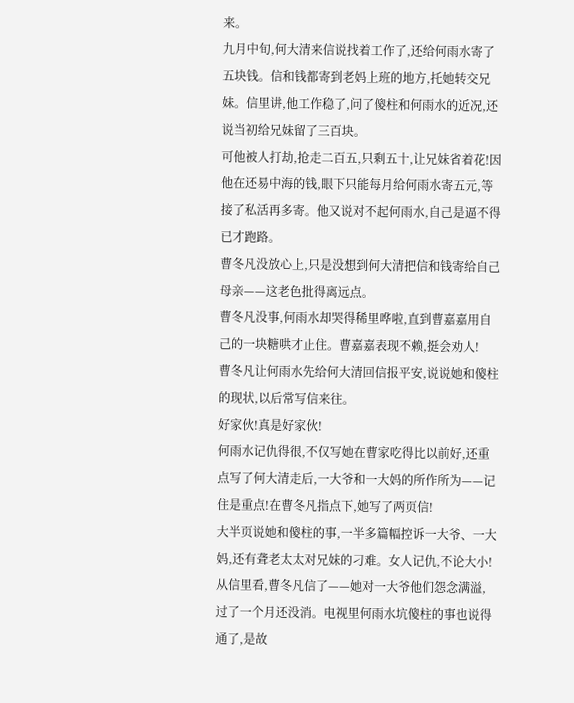来。
九月中旬,何大清来信说找着工作了,还给何雨水寄了五块钱。信和钱都寄到老妈上班的地方,托她转交兄妹。信里讲,他工作稳了,问了傻柱和何雨水的近况,还说当初给兄妹留了三百块。
可他被人打劫,抢走二百五,只剩五十,让兄妹省着花!因他在还易中海的钱,眼下只能每月给何雨水寄五元,等接了私活再多寄。他又说对不起何雨水,自己是逼不得已才跑路。
曹冬凡没放心上,只是没想到何大清把信和钱寄给自己母亲——这老色批得离远点。
曹冬凡没事,何雨水却哭得稀里哗啦,直到曹嘉嘉用自己的一块糖哄才止住。曹嘉嘉表现不赖,挺会劝人!
曹冬凡让何雨水先给何大清回信报平安,说说她和傻柱的现状,以后常写信来往。
好家伙!真是好家伙!
何雨水记仇得很,不仅写她在曹家吃得比以前好,还重点写了何大清走后,一大爷和一大妈的所作所为——记住是重点!在曹冬凡指点下,她写了两页信!
大半页说她和傻柱的事,一半多篇幅控诉一大爷、一大妈,还有聋老太太对兄妹的刁难。女人记仇,不论大小!
从信里看,曹冬凡信了——她对一大爷他们怨念满溢,过了一个月还没消。电视里何雨水坑傻柱的事也说得通了,是故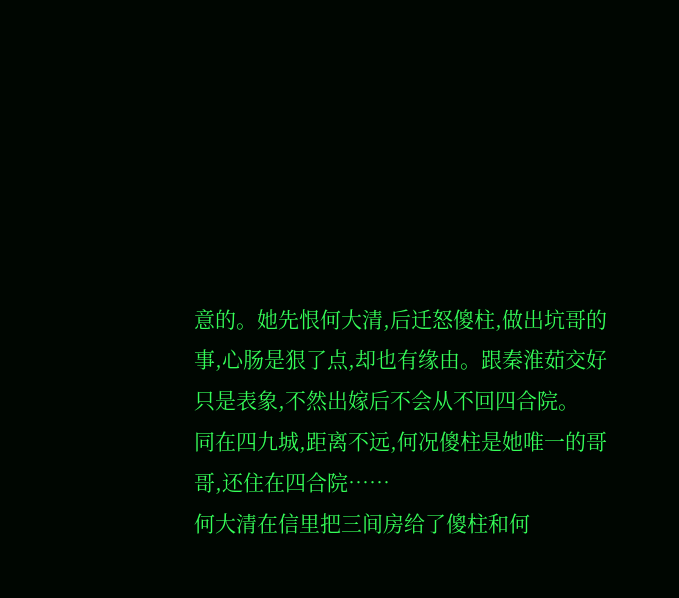意的。她先恨何大清,后迁怒傻柱,做出坑哥的事,心肠是狠了点,却也有缘由。跟秦淮茹交好只是表象,不然出嫁后不会从不回四合院。
同在四九城,距离不远,何况傻柱是她唯一的哥哥,还住在四合院……
何大清在信里把三间房给了傻柱和何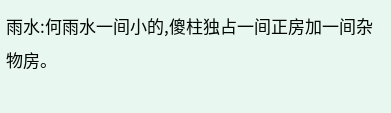雨水:何雨水一间小的,傻柱独占一间正房加一间杂物房。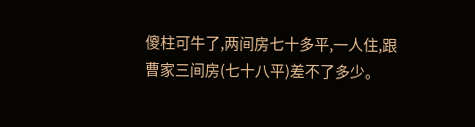傻柱可牛了,两间房七十多平,一人住,跟曹家三间房(七十八平)差不了多少。